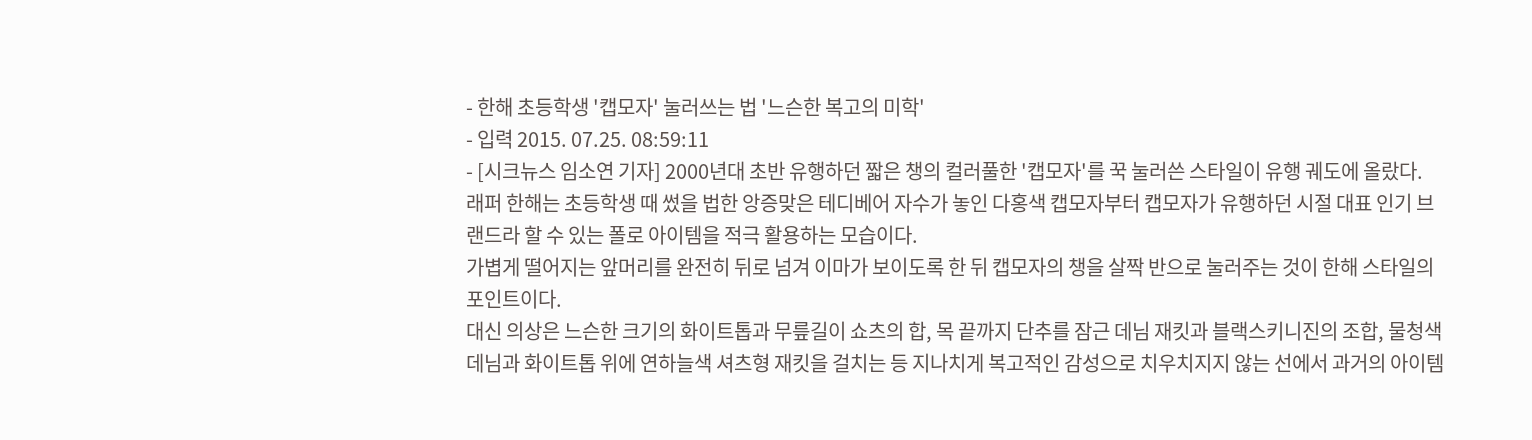- 한해 초등학생 '캡모자' 눌러쓰는 법 '느슨한 복고의 미학'
- 입력 2015. 07.25. 08:59:11
- [시크뉴스 임소연 기자] 2000년대 초반 유행하던 짧은 챙의 컬러풀한 '캡모자'를 꾹 눌러쓴 스타일이 유행 궤도에 올랐다.
래퍼 한해는 초등학생 때 썼을 법한 앙증맞은 테디베어 자수가 놓인 다홍색 캡모자부터 캡모자가 유행하던 시절 대표 인기 브랜드라 할 수 있는 폴로 아이템을 적극 활용하는 모습이다.
가볍게 떨어지는 앞머리를 완전히 뒤로 넘겨 이마가 보이도록 한 뒤 캡모자의 챙을 살짝 반으로 눌러주는 것이 한해 스타일의 포인트이다.
대신 의상은 느슨한 크기의 화이트톱과 무릎길이 쇼츠의 합, 목 끝까지 단추를 잠근 데님 재킷과 블랙스키니진의 조합, 물청색 데님과 화이트톱 위에 연하늘색 셔츠형 재킷을 걸치는 등 지나치게 복고적인 감성으로 치우치지지 않는 선에서 과거의 아이템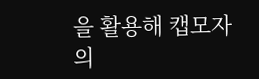을 활용해 캡모자의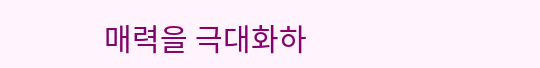매력을 극대화하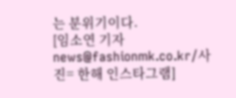는 분위기이다.
[임소연 기자 news@fashionmk.co.kr/사진= 한해 인스타그램]